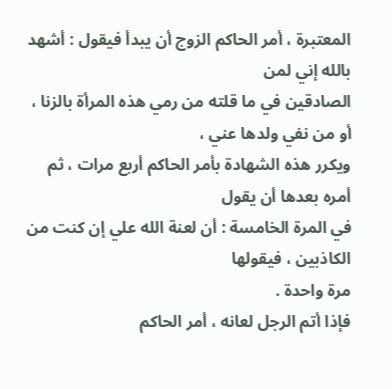المعتبرة ، أمر الحاكم الزوج أن يبدأ فيقول : أشهد بالله إني لمن
الصادقين في ما قلته من رمي هذه المرأة بالزنا ، أو من نفي ولدها عني ،
ويكرر هذه الشهادة بأمر الحاكم أربع مرات ، ثم أمره بعدها أن يقول
في المرة الخامسة : أن لعنة الله علي إن كنت من الكاذبين ، فيقولها
مرة واحدة .
فإذا أتم الرجل لعانه ، أمر الحاكم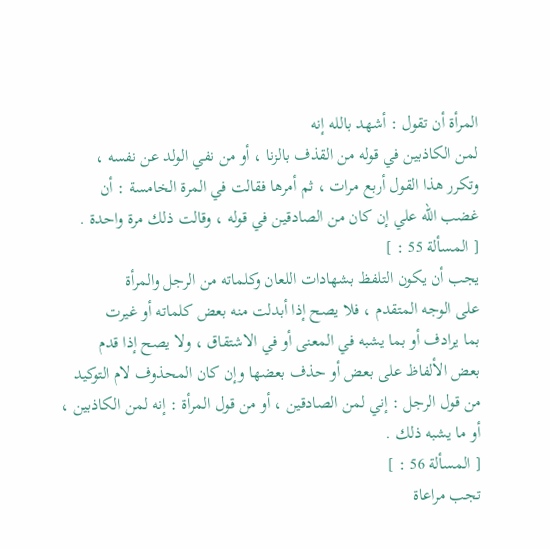المرأة أن تقول : أشهد بالله إنه
لمن الكاذبين في قوله من القذف بالزنا ، أو من نفي الولد عن نفسه ،
وتكرر هذا القول أربع مرات ، ثم أمرها فقالت في المرة الخامسة : أن
غضب الله علي إن كان من الصادقين في قوله ، وقالت ذلك مرة واحدة .
[ المسألة 55 : ]
يجب أن يكون التلفظ بشهادات اللعان وكلماته من الرجل والمرأة
على الوجه المتقدم ، فلا يصح إذا أبدلت منه بعض كلماته أو غيرت
بما يرادف أو بما يشبه في المعنى أو في الاشتقاق ، ولا يصح إذا قدم
بعض الألفاظ على بعض أو حذف بعضها وإن كان المحذوف لام التوكيد
من قول الرجل : إني لمن الصادقين ، أو من قول المرأة : إنه لمن الكاذبين ،
أو ما يشبه ذلك .
[ المسألة 56 : ]
تجب مراعاة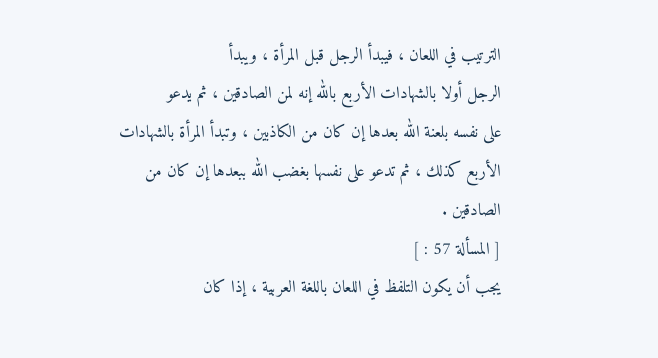الترتيب في اللعان ، فيبدأ الرجل قبل المرأة ، ويبدأ
الرجل أولا بالشهادات الأربع بالله إنه لمن الصادقين ، ثم يدعو
على نفسه بلعنة الله بعدها إن كان من الكاذبين ، وتبدأ المرأة بالشهادات
الأربع كذلك ، ثم تدعو على نفسها بغضب الله ببعدها إن كان من
الصادقين .
[ المسألة 57 : ]
يجب أن يكون التلفظ في اللعان باللغة العربية ، إذا كان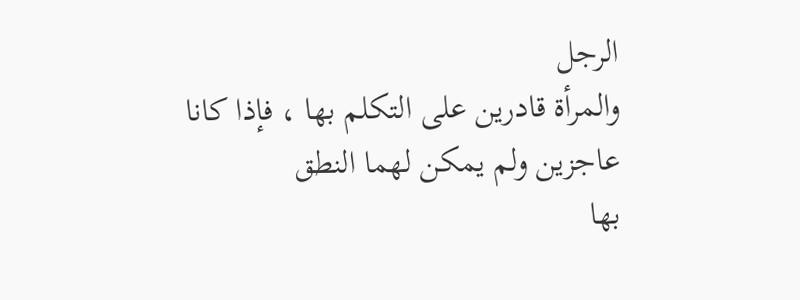الرجل
والمرأة قادرين على التكلم بها ، فإذا كانا عاجزين ولم يمكن لهما النطق
بها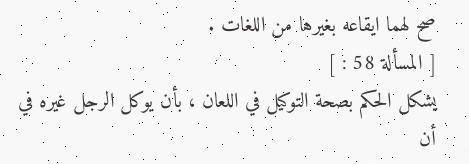صح لهما ايقاعه بغيرها من اللغات .
[ المسألة 58 : ]
يشكل الحكم بصحة التوكيل في اللعان ، بأن يوكل الرجل غيره في أن